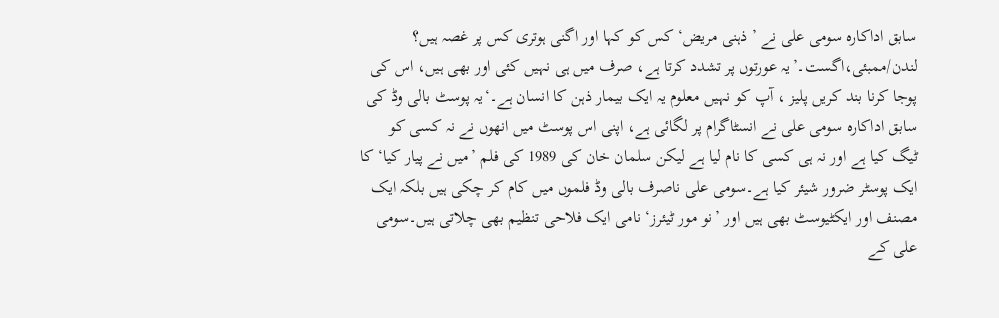سابق اداکارہ سومی علی نے ’ذہنی مریض‘ کس کو کہا اور اگنی ہوتری کس پر غصہ ہیں؟
لندن/ممبئی،اگست۔’یہ عورتوں پر تشدد کرتا ہے، صرف میں ہی نہیں کئی اور بھی ہیں، اس کی پوجا کرنا بند کریں پلیز ، آپ کو نہیں معلوم یہ ایک بیمار ذہن کا انسان ہے۔‘یہ پوسٹ بالی وڈ کی سابق اداکارہ سومی علی نے انسٹاگرام پر لگائی ہے، اپنی اس پوسٹ میں انھوں نے نہ کسی کو ٹیگ کیا ہے اور نہ ہی کسی کا نام لیا ہے لیکن سلمان خان کی 1989 کی فلم ’میں نے پیار کیا‘ کا ایک پوسٹر ضرور شیئر کیا ہے۔سومی علی ناصرف بالی وڈ فلموں میں کام کر چکی ہیں بلکہ ایک مصنف اور ایکٹیوسٹ بھی ہیں اور ’نو مور ٹیئرز‘ نامی ایک فلاحی تنظیم بھی چلاتی ہیں۔سومی علی کے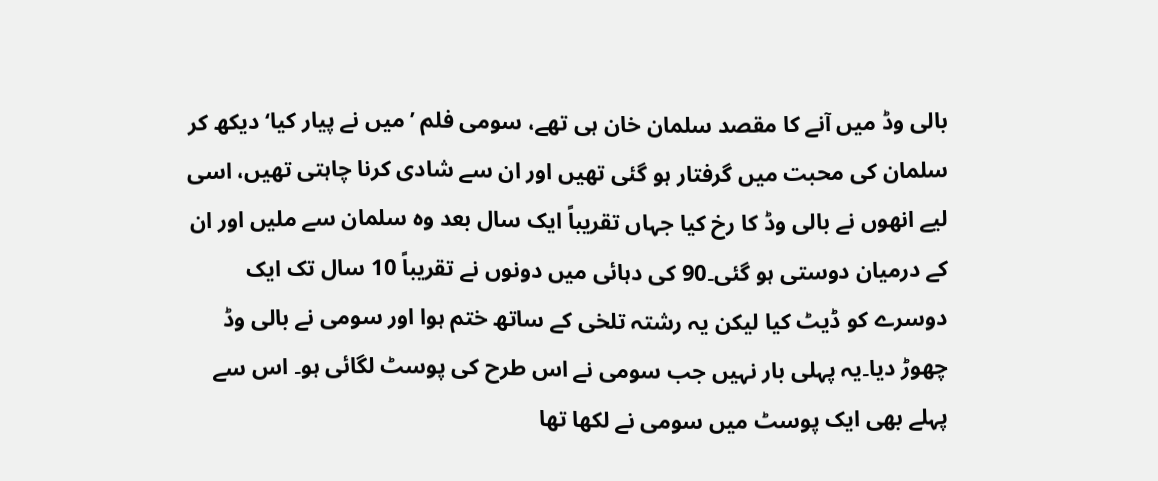بالی وڈ میں آنے کا مقصد سلمان خان ہی تھے، سومی فلم ’میں نے پیار کیا‘ دیکھ کر سلمان کی محبت میں گرفتار ہو گئی تھیں اور ان سے شادی کرنا چاہتی تھیں، اسی لیے انھوں نے بالی وڈ کا رخ کیا جہاں تقریباً ایک سال بعد وہ سلمان سے ملیں اور ان کے درمیان دوستی ہو گئی۔90 کی دہائی میں دونوں نے تقریباً 10 سال تک ایک دوسرے کو ڈیٹ کیا لیکن یہ رشتہ تلخی کے ساتھ ختم ہوا اور سومی نے بالی وڈ چھوڑ دیا۔یہ پہلی بار نہیں جب سومی نے اس طرح کی پوسٹ لگائی ہو۔ اس سے پہلے بھی ایک پوسٹ میں سومی نے لکھا تھا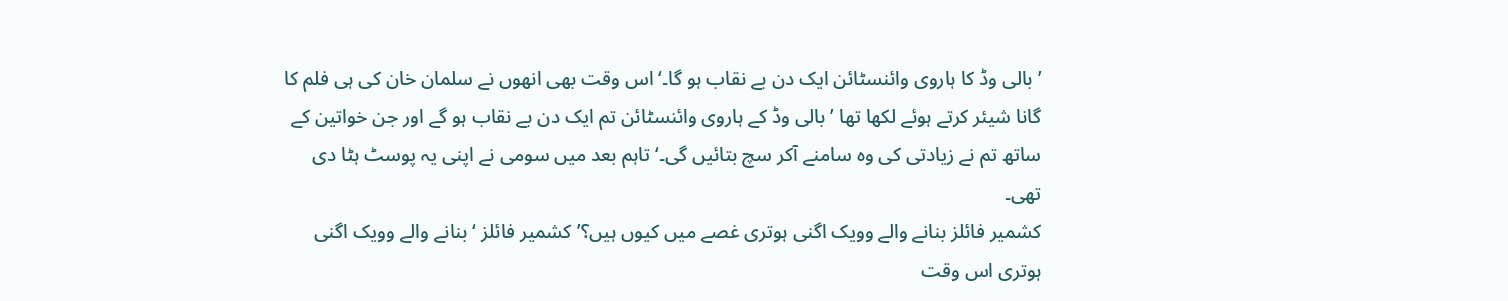’بالی وڈ کا ہاروی وائنسٹائن ایک دن بے نقاب ہو گا۔‘اس وقت بھی انھوں نے سلمان خان کی ہی فلم کا گانا شیئر کرتے ہوئے لکھا تھا ’بالی وڈ کے ہاروی وائنسٹائن تم ایک دن بے نقاب ہو گے اور جن خواتین کے ساتھ تم نے زیادتی کی وہ سامنے آکر سچ بتائیں گی۔‘ تاہم بعد میں سومی نے اپنی یہ پوسٹ ہٹا دی تھی۔
کشمیر فائلز بنانے والے وویک اگنی ہوتری غصے میں کیوں ہیں؟’کشمیر فائلز ‘ بنانے والے وویک اگنی ہوتری اس وقت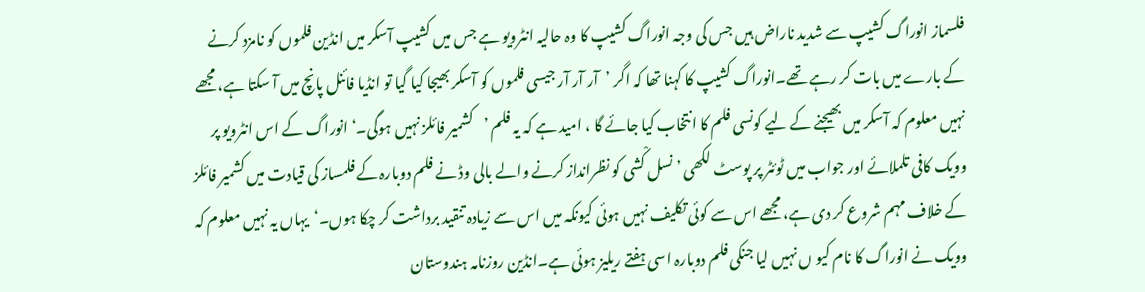فلسماز انوراگ کشیپ سے شدید ناراض ہیں جس کی وجہ انوراگ کشیپ کا وہ حالیہ انٹرویو ہے جس میں کشیپ آسکر میں انڈین فلموں کو نامزد کرنے کے بارے میں بات کر رہے تھے۔انوراگ کشیپ کا کہنا تھا کہ اگر ’آر آر آر جیسی فلموں کو آسکر بھیجا کیا گیا تو انڈیا فائنل پانچ میں آ سکتا ہے، مجھے نہیں معلوم کہ آسکر میں بھیجنے کے لیے کونسی فلم کا انتخاب کیا جائے گا ، امید ہے کہ یہ فلم ’کشمیر فائلز نہیں ہوگی۔‘انوراگ کے اس انٹرویو پر وویک کافی تلملائے اور جواب میں ٹوئٹر پر پوسٹ لکھی ’نسل کْشی کو نظرانداز کرنے والے بالی وڈ نے فلم دوبارہ کے فلمساز کی قیادت میں کشمیر فائلز کے خلاف مہم شروع کر دی ہے، مجھے اس سے کوئی تکلیف نہیں ہوئی کیونکہ میں اس سے زیادہ تنقید برداشت کر چکا ہوں۔‘یہاں یہ نہیں معلوم کہ وویک نے انوراگ کا نام کیو ں نہیں لیا جنکی فلم دوبارہ اسی ہفتے ریلیز ہوئی ہے۔انڈین روزنامہ ہندوستان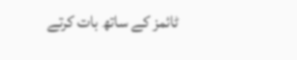ٹائمز کے ساتھ بات کرتے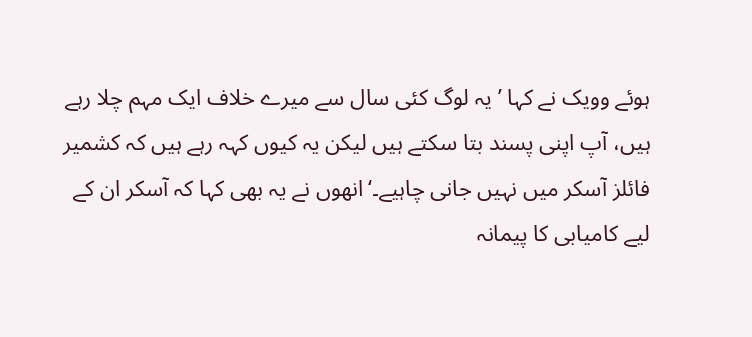ہوئے وویک نے کہا ’یہ لوگ کئی سال سے میرے خلاف ایک مہم چلا رہے ہیں، آپ اپنی پسند بتا سکتے ہیں لیکن یہ کیوں کہہ رہے ہیں کہ کشمیر فائلز آسکر میں نہیں جانی چاہیے۔‘انھوں نے یہ بھی کہا کہ آسکر ان کے لیے کامیابی کا پیمانہ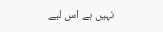نہیں ہے اس لیے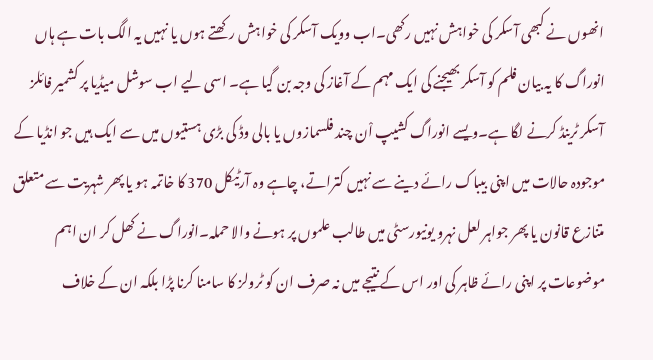انھوں نے کبھی آسکر کی خواہش نہیں رکھی۔اب وویک آسکر کی خواہش رکھتے ہوں یا نہیں یہ الگ بات ہے ہاں انوراگ کا یہ بیان فلم کو آسکر بھیجنے کی ایک مہم کے آغاز کی وجہ بن گیا ہے۔ اسی لیے اب سوشل میڈیا پر کشمیر فائلز آسکر ٹرینڈ کرنے لگا ہے۔ویسے انوراگ کشیپ اْن چند فلسمازوں یا بالی وڈ کی بڑی ہستیوں میں سے ایک ہیں جو انڈیا کے موجودہ حالات میں اپنی بیباک رائے دینے سے نہیں کتراتے، چاہے وہ آرٹیکل 370 کا خاتمہ ہو یا پھر شہریت سے متعلق متنازع قانون یا پھر جواہر لعل نہرو یونیورسٹی میں طالب علموں پر ہونے والا حملہ۔انوراگ نے کھل کر ان اہم موضوعات پر اپنی رائے ظاہر کی اور اس کے نتیجے میں نہ صرف ان کو ٹرولز کا سامنا کرنا پڑا بلکہ ان کے خلاف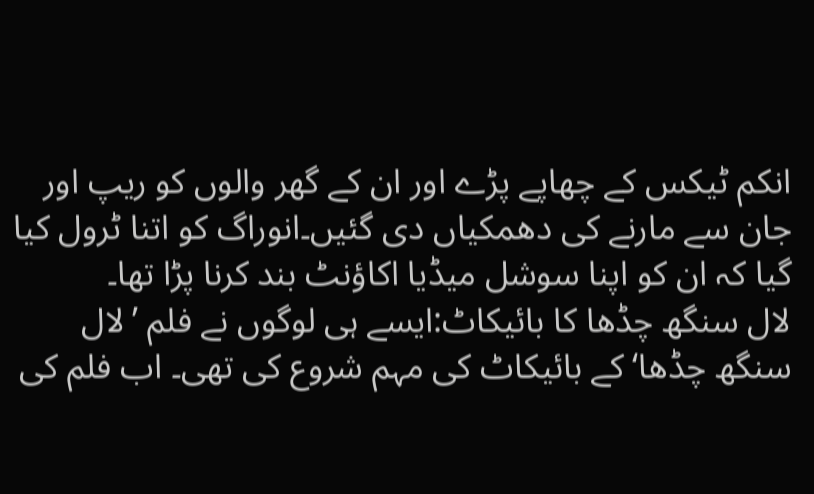انکم ٹیکس کے چھاپے پڑے اور ان کے گھر والوں کو ریپ اور جان سے مارنے کی دھمکیاں دی گئیں۔انوراگ کو اتنا ٹرول کیا گیا کہ ان کو اپنا سوشل میڈیا اکاؤنٹ بند کرنا پڑا تھا۔
لال سنگھ چڈھا کا بائیکاٹ:ایسے ہی لوگوں نے فلم ’لال سنگھ چڈھا‘ کے بائیکاٹ کی مہم شروع کی تھی۔ اب فلم کی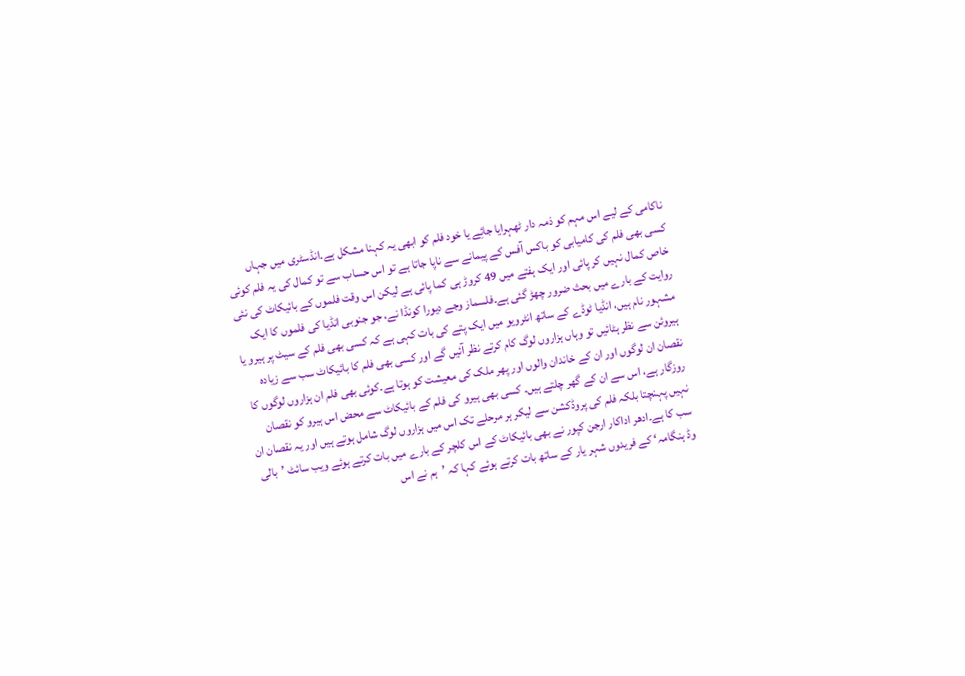ناکامی کے لیے اس مہم کو ذمہ دار ٹھہرایا جائِے یا خود فلم کو ابھی یہ کہنا مشکل ہے۔انڈسٹری میں جہاں کسی بھی فلم کی کامیابی کو باکس آفس کے پیمانے سے ناپا جاتا ہے تو اس حساب سے تو کمال کی یہ فلم کوئی خاص کمال نہیں کر پائی اور ایک ہفتے میں 49 کروڑ ہی کما پائی ہے لیکن اس وقت فلموں کے بائیکاٹ کی نئی روایت کے بارے میں بحث ضرور چھڑ گئی ہے۔فلسماز وجے دیورا کونڈا نے، جو جنوبی انڈیا کی فلموں کا ایک مشہور نام ہیں، انڈیا ٹوڈے کے ساتھ انٹرویو میں ایک پتے کی بات کہی ہے کہ کسی بھی فلم کے سیٹ پر ہیرو یا ہیروئن سے نظر ہٹائیں تو وہاں ہزاروں لوگ کام کرتے نظر آئیں گے اور کسی بھی فلم کا بائیکاٹ سب سے زیادہ نقصان ان لوگوں اور ان کے خاندان والوں اور پھر ملک کی معیشت کو ہوتا ہے۔کوئی بھی فلم ان ہزاروں لوگوں کا روزگار ہے، اس سے ان کے گھر چلتے ہیں۔ کسی بھی ہیرو کی فلم کے بائیکاٹ سے محض اس ہیرو کو نقصان نہیں پہنچتا بلکہ فلم کی پروڈکشن سے لیکر ہر مرحلے تک اس میں ہزاروں لوگ شامل ہوتے ہیں اور یہ نقصان ان سب کا ہے۔ادھر اداکار ارجن کپور نے بھی بائیکاٹ کے اس کلچر کے بارے میں بات کرتے ہوئے ویب سائٹ ’بالی وڈ ہنگامہ‘ کے فریدوں شہر یار کے ساتھ بات کرتے ہوئے کہا کہ ’ہم نے اس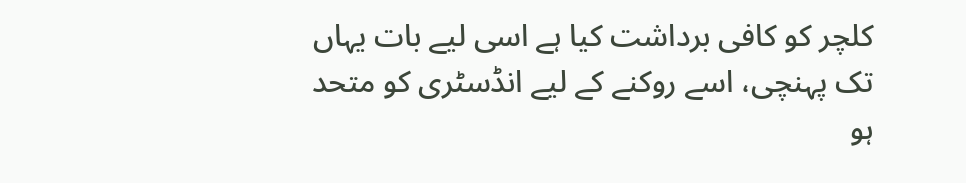کلچر کو کافی برداشت کیا ہے اسی لیے بات یہاں تک پہنچی، اسے روکنے کے لیے انڈسٹری کو متحد ہو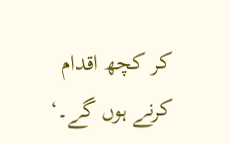کر کچھ اقدام کرنے ہوں گے۔‘